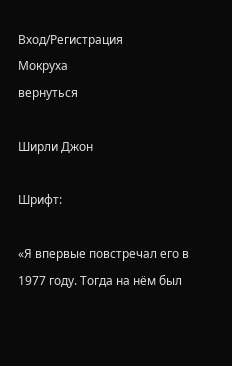Вход/Регистрация
Мокруха
вернуться

Ширли Джон

Шрифт:

«Я впервые повстречал его в 1977 году. Тогда на нём был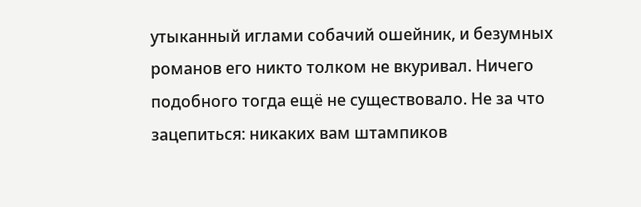утыканный иглами собачий ошейник, и безумных романов его никто толком не вкуривал. Ничего подобного тогда ещё не существовало. Не за что зацепиться: никаких вам штампиков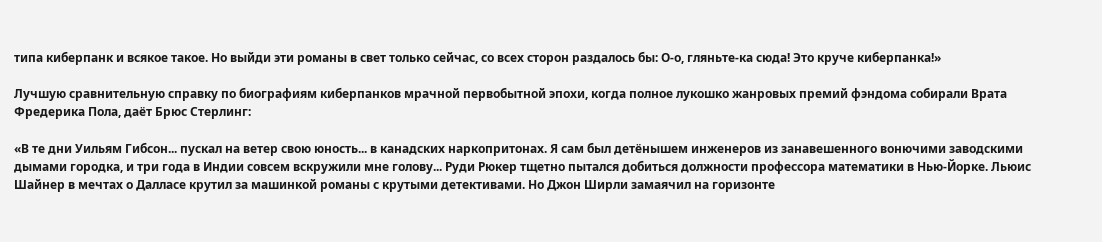типа киберпанк и всякое такое. Но выйди эти романы в свет только сейчас, со всех сторон раздалось бы: О-о, гляньте-ка сюда! Это круче киберпанка!»

Лучшую сравнительную справку по биографиям киберпанков мрачной первобытной эпохи, когда полное лукошко жанровых премий фэндома собирали Врата Фредерика Пола, даёт Брюс Стерлинг:

«В те дни Уильям Гибсон... пускал на ветер свою юность... в канадских наркопритонах. Я сам был детёнышем инженеров из занавешенного вонючими заводскими дымами городка, и три года в Индии совсем вскружили мне голову... Руди Рюкер тщетно пытался добиться должности профессора математики в Нью-Йорке. Льюис Шайнер в мечтах о Далласе крутил за машинкой романы с крутыми детективами. Но Джон Ширли замаячил на горизонте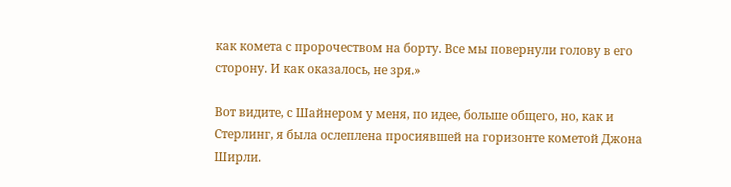как комета с пророчеством на борту. Все мы повернули голову в его сторону. И как оказалось, не зря.»

Вот видите, с Шайнером у меня, по идее, больше общего, но, как и Стерлинг, я была ослеплена просиявшей на горизонте кометой Джона Ширли.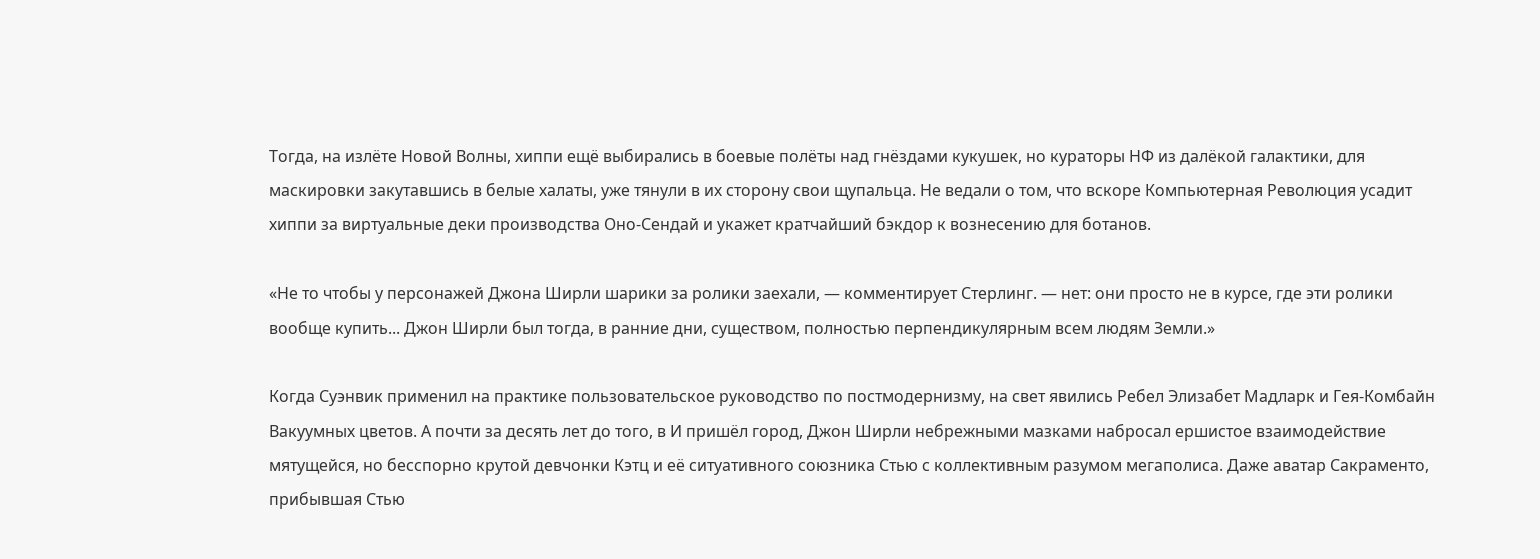Тогда, на излёте Новой Волны, хиппи ещё выбирались в боевые полёты над гнёздами кукушек, но кураторы НФ из далёкой галактики, для маскировки закутавшись в белые халаты, уже тянули в их сторону свои щупальца. Не ведали о том, что вскоре Компьютерная Революция усадит хиппи за виртуальные деки производства Оно-Сендай и укажет кратчайший бэкдор к вознесению для ботанов.

«Не то чтобы у персонажей Джона Ширли шарики за ролики заехали, — комментирует Стерлинг. — нет: они просто не в курсе, где эти ролики вообще купить... Джон Ширли был тогда, в ранние дни, существом, полностью перпендикулярным всем людям Земли.»

Когда Суэнвик применил на практике пользовательское руководство по постмодернизму, на свет явились Ребел Элизабет Мадларк и Гея-Комбайн Вакуумных цветов. А почти за десять лет до того, в И пришёл город, Джон Ширли небрежными мазками набросал ершистое взаимодействие мятущейся, но бесспорно крутой девчонки Кэтц и её ситуативного союзника Стью с коллективным разумом мегаполиса. Даже аватар Сакраменто, прибывшая Стью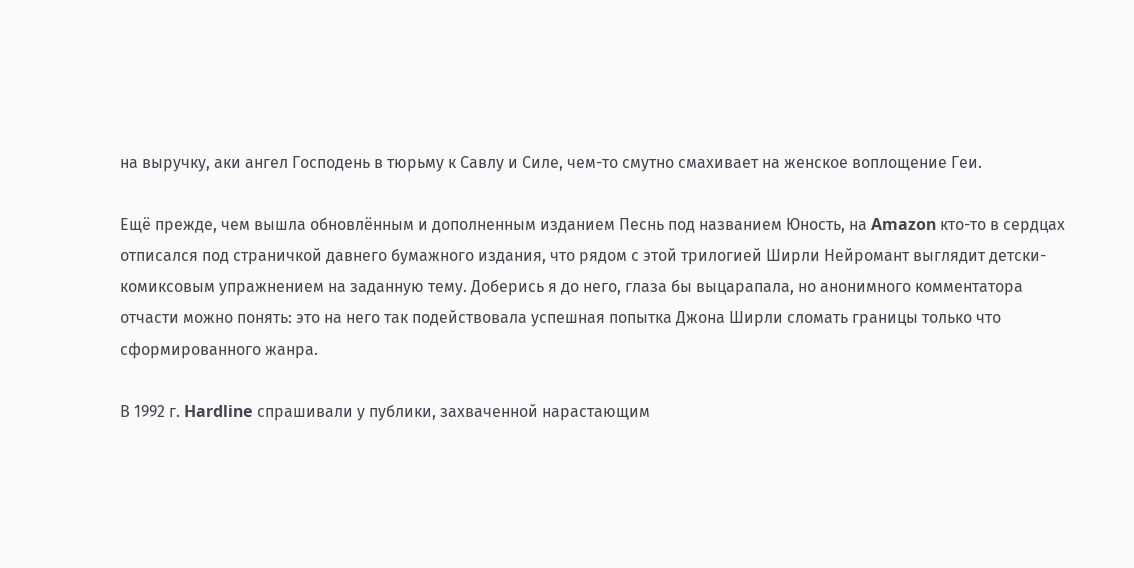на выручку, аки ангел Господень в тюрьму к Савлу и Силе, чем-то смутно смахивает на женское воплощение Геи.

Ещё прежде, чем вышла обновлённым и дополненным изданием Песнь под названием Юность, на Amazon кто-то в сердцах отписался под страничкой давнего бумажного издания, что рядом с этой трилогией Ширли Нейромант выглядит детски-комиксовым упражнением на заданную тему. Доберись я до него, глаза бы выцарапала, но анонимного комментатора отчасти можно понять: это на него так подействовала успешная попытка Джона Ширли сломать границы только что сформированного жанра.

В 1992 г. Hardline спрашивали у публики, захваченной нарастающим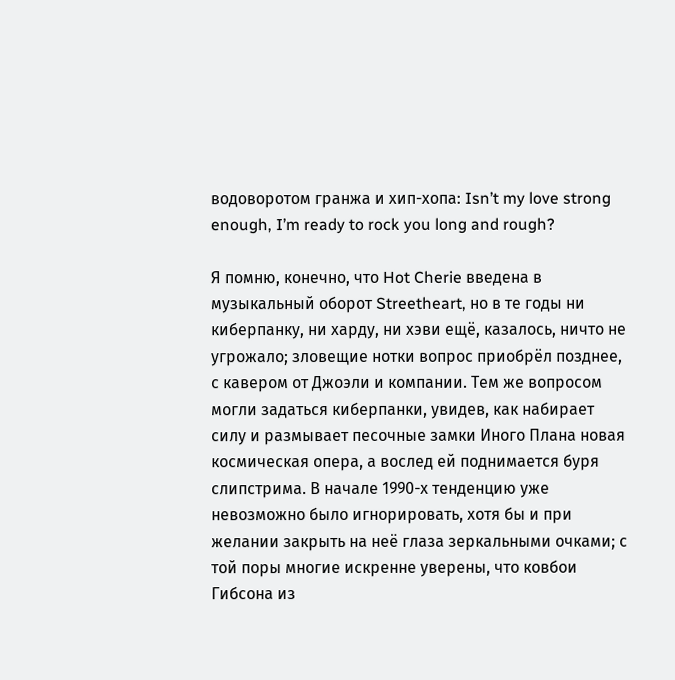водоворотом гранжа и хип-хопа: Isn’t my love strong enough, I’m ready to rock you long and rough?

Я помню, конечно, что Hot Cherie введена в музыкальный оборот Streetheart, но в те годы ни киберпанку, ни харду, ни хэви ещё, казалось, ничто не угрожало; зловещие нотки вопрос приобрёл позднее, с кавером от Джоэли и компании. Тем же вопросом могли задаться киберпанки, увидев, как набирает силу и размывает песочные замки Иного Плана новая космическая опера, а вослед ей поднимается буря слипстрима. В начале 1990-х тенденцию уже невозможно было игнорировать, хотя бы и при желании закрыть на неё глаза зеркальными очками; с той поры многие искренне уверены, что ковбои Гибсона из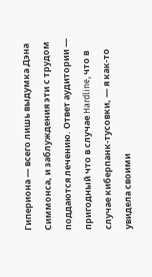Гипериона — всего лишь выдумка Дэна Симмонса, и заблуждения эти с трудом поддаются лечению. Ответ аудитории — пригодный что в случае Hardline, что в случае киберпанк-тусовки, — я как-то увидела своими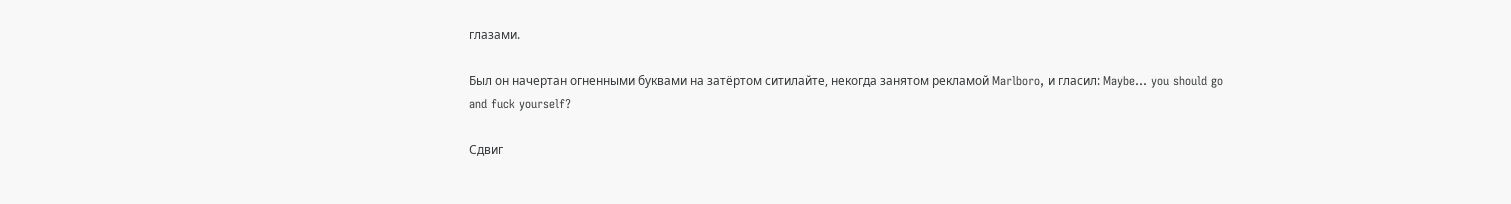глазами.

Был он начертан огненными буквами на затёртом ситилайте, некогда занятом рекламой Marlboro, и гласил: Maybe... you should go and fuck yourself?

Сдвиг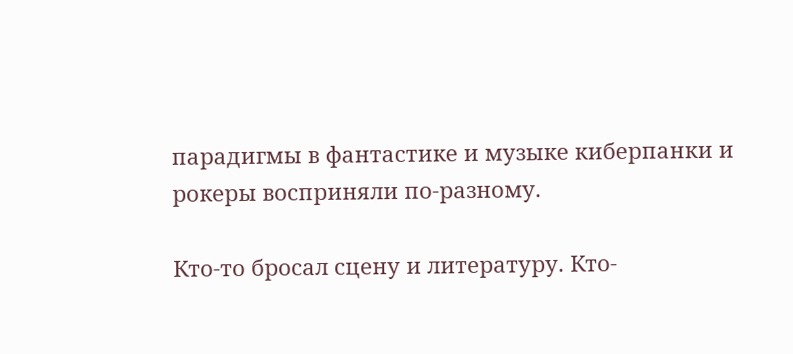парадигмы в фантастике и музыке киберпанки и рокеры восприняли по-разному.

Кто-то бросал сцену и литературу. Кто-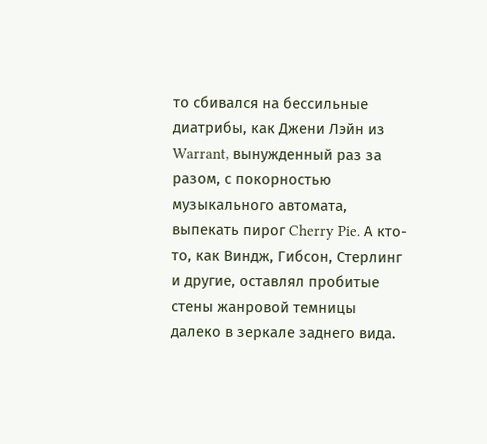то сбивался на бессильные диатрибы, как Джени Лэйн из Warrant, вынужденный раз за разом, с покорностью музыкального автомата, выпекать пирог Cherry Pie. А кто-то, как Виндж, Гибсон, Стерлинг и другие, оставлял пробитые стены жанровой темницы далеко в зеркале заднего вида.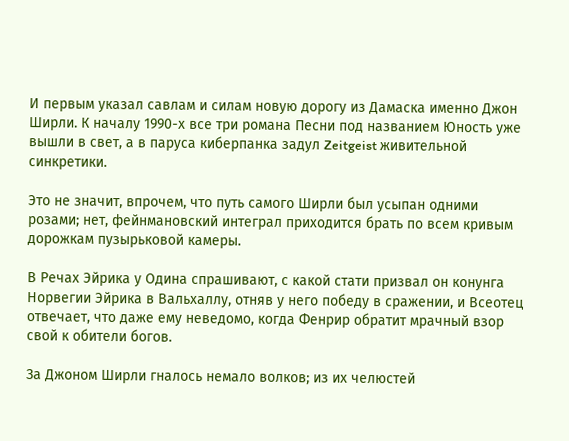И первым указал савлам и силам новую дорогу из Дамаска именно Джон Ширли. К началу 1990-х все три романа Песни под названием Юность уже вышли в свет, а в паруса киберпанка задул Zeitgeist живительной синкретики.

Это не значит, впрочем, что путь самого Ширли был усыпан одними розами; нет, фейнмановский интеграл приходится брать по всем кривым дорожкам пузырьковой камеры.

В Речах Эйрика у Одина спрашивают, с какой стати призвал он конунга Норвегии Эйрика в Вальхаллу, отняв у него победу в сражении, и Всеотец отвечает, что даже ему неведомо, когда Фенрир обратит мрачный взор свой к обители богов.

За Джоном Ширли гналось немало волков; из их челюстей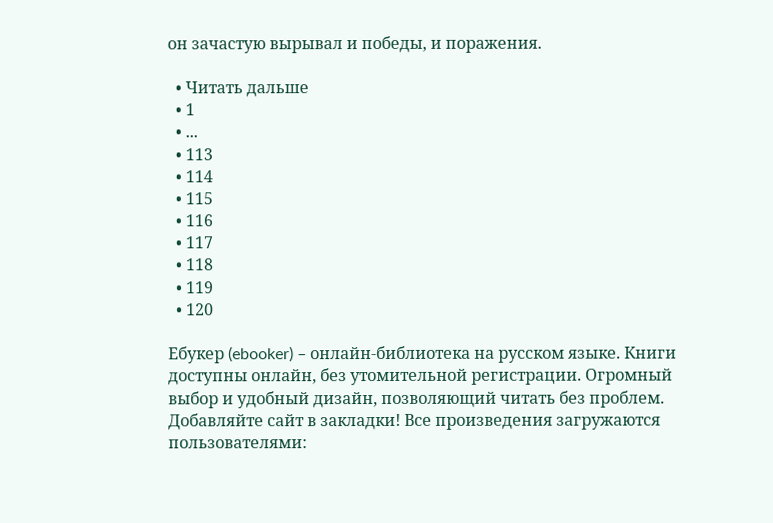он зачастую вырывал и победы, и поражения.

  • Читать дальше
  • 1
  • ...
  • 113
  • 114
  • 115
  • 116
  • 117
  • 118
  • 119
  • 120

Ебукер (ebooker) – онлайн-библиотека на русском языке. Книги доступны онлайн, без утомительной регистрации. Огромный выбор и удобный дизайн, позволяющий читать без проблем. Добавляйте сайт в закладки! Все произведения загружаются пользователями: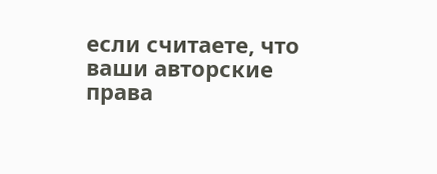если считаете, что ваши авторские права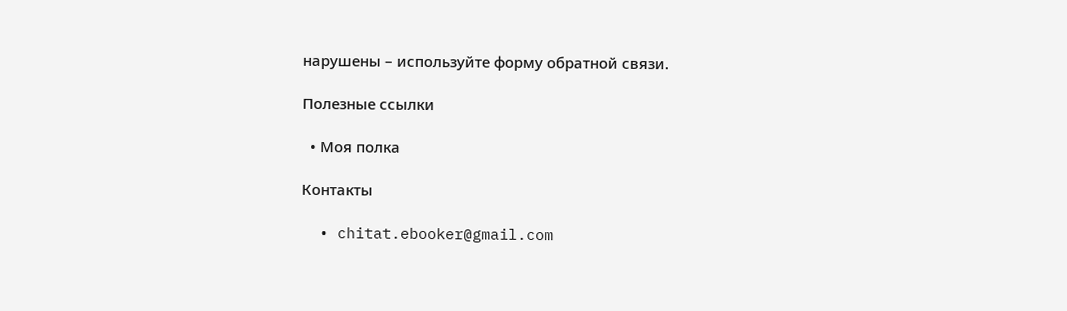нарушены – используйте форму обратной связи.

Полезные ссылки

  • Моя полка

Контакты

  • chitat.ebooker@gmail.com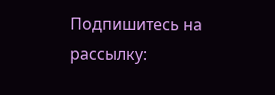Подпишитесь на рассылку: